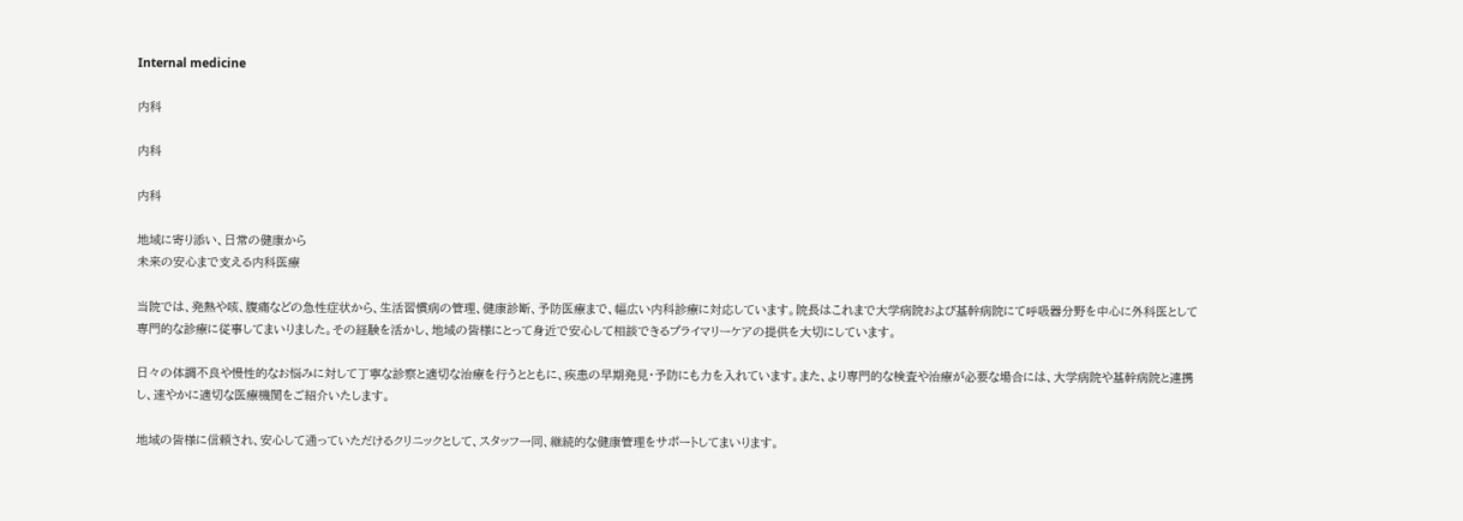Internal medicine

内科

内科

内科

地域に寄り添い、日常の健康から
未来の安心まで支える内科医療

当院では、発熱や咳、腹痛などの急性症状から、生活習慣病の管理、健康診断、予防医療まで、幅広い内科診療に対応しています。院長はこれまで大学病院および基幹病院にて呼吸器分野を中心に外科医として専門的な診療に従事してまいりました。その経験を活かし、地域の皆様にとって身近で安心して相談できるプライマリーケアの提供を大切にしています。

日々の体調不良や慢性的なお悩みに対して丁寧な診察と適切な治療を行うとともに、疾患の早期発見・予防にも力を入れています。また、より専門的な検査や治療が必要な場合には、大学病院や基幹病院と連携し、速やかに適切な医療機関をご紹介いたします。

地域の皆様に信頼され、安心して通っていただけるクリニックとして、スタッフ一同、継続的な健康管理をサポートしてまいります。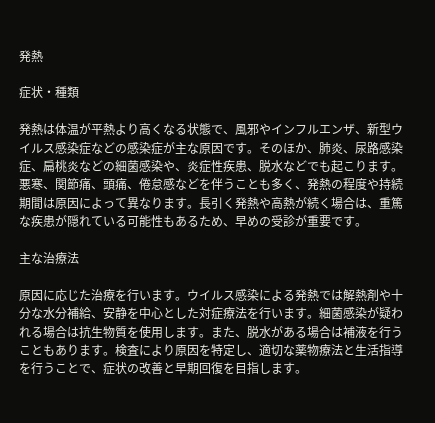発熱

症状・種類

発熱は体温が平熱より高くなる状態で、風邪やインフルエンザ、新型ウイルス感染症などの感染症が主な原因です。そのほか、肺炎、尿路感染症、扁桃炎などの細菌感染や、炎症性疾患、脱水などでも起こります。悪寒、関節痛、頭痛、倦怠感などを伴うことも多く、発熱の程度や持続期間は原因によって異なります。長引く発熱や高熱が続く場合は、重篤な疾患が隠れている可能性もあるため、早めの受診が重要です。

主な治療法

原因に応じた治療を行います。ウイルス感染による発熱では解熱剤や十分な水分補給、安静を中心とした対症療法を行います。細菌感染が疑われる場合は抗生物質を使用します。また、脱水がある場合は補液を行うこともあります。検査により原因を特定し、適切な薬物療法と生活指導を行うことで、症状の改善と早期回復を目指します。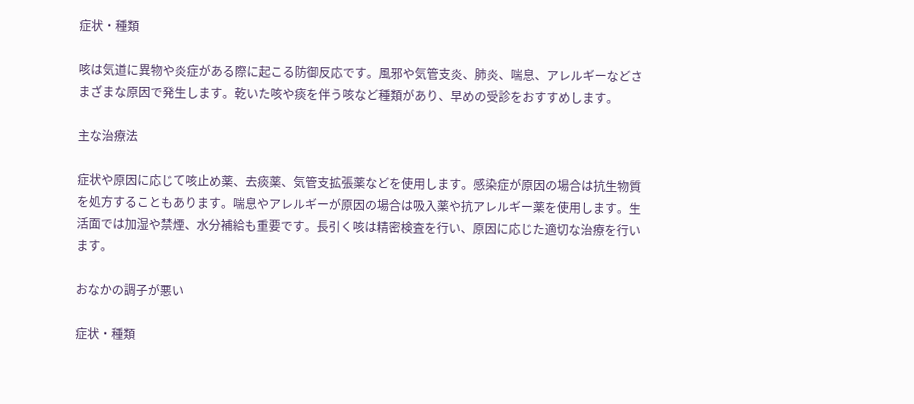症状・種類

咳は気道に異物や炎症がある際に起こる防御反応です。風邪や気管支炎、肺炎、喘息、アレルギーなどさまざまな原因で発生します。乾いた咳や痰を伴う咳など種類があり、早めの受診をおすすめします。

主な治療法

症状や原因に応じて咳止め薬、去痰薬、気管支拡張薬などを使用します。感染症が原因の場合は抗生物質を処方することもあります。喘息やアレルギーが原因の場合は吸入薬や抗アレルギー薬を使用します。生活面では加湿や禁煙、水分補給も重要です。長引く咳は精密検査を行い、原因に応じた適切な治療を行います。

おなかの調子が悪い

症状・種類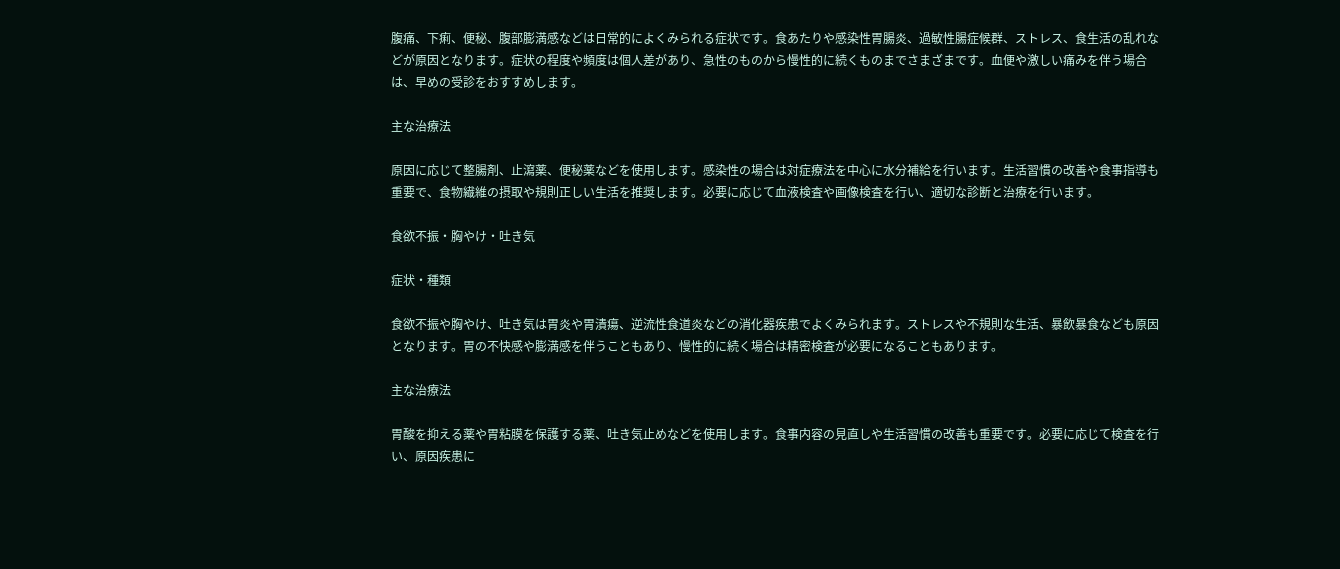腹痛、下痢、便秘、腹部膨満感などは日常的によくみられる症状です。食あたりや感染性胃腸炎、過敏性腸症候群、ストレス、食生活の乱れなどが原因となります。症状の程度や頻度は個人差があり、急性のものから慢性的に続くものまでさまざまです。血便や激しい痛みを伴う場合は、早めの受診をおすすめします。

主な治療法

原因に応じて整腸剤、止瀉薬、便秘薬などを使用します。感染性の場合は対症療法を中心に水分補給を行います。生活習慣の改善や食事指導も重要で、食物繊維の摂取や規則正しい生活を推奨します。必要に応じて血液検査や画像検査を行い、適切な診断と治療を行います。

食欲不振・胸やけ・吐き気

症状・種類

食欲不振や胸やけ、吐き気は胃炎や胃潰瘍、逆流性食道炎などの消化器疾患でよくみられます。ストレスや不規則な生活、暴飲暴食なども原因となります。胃の不快感や膨満感を伴うこともあり、慢性的に続く場合は精密検査が必要になることもあります。

主な治療法

胃酸を抑える薬や胃粘膜を保護する薬、吐き気止めなどを使用します。食事内容の見直しや生活習慣の改善も重要です。必要に応じて検査を行い、原因疾患に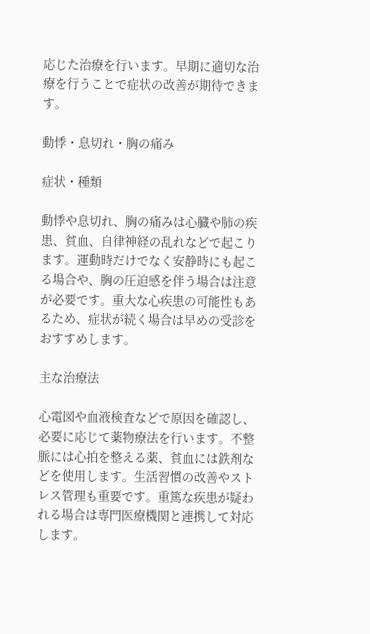応じた治療を行います。早期に適切な治療を行うことで症状の改善が期待できます。

動悸・息切れ・胸の痛み

症状・種類

動悸や息切れ、胸の痛みは心臓や肺の疾患、貧血、自律神経の乱れなどで起こります。運動時だけでなく安静時にも起こる場合や、胸の圧迫感を伴う場合は注意が必要です。重大な心疾患の可能性もあるため、症状が続く場合は早めの受診をおすすめします。

主な治療法

心電図や血液検査などで原因を確認し、必要に応じて薬物療法を行います。不整脈には心拍を整える薬、貧血には鉄剤などを使用します。生活習慣の改善やストレス管理も重要です。重篤な疾患が疑われる場合は専門医療機関と連携して対応します。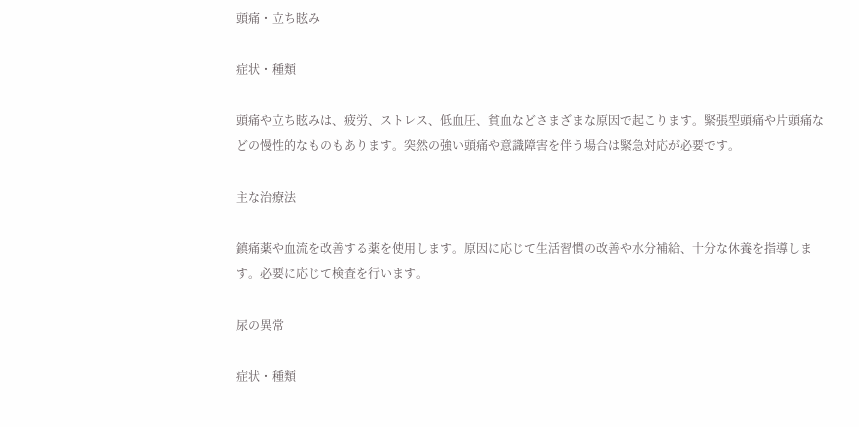頭痛・立ち眩み

症状・種類

頭痛や立ち眩みは、疲労、ストレス、低血圧、貧血などさまざまな原因で起こります。緊張型頭痛や片頭痛などの慢性的なものもあります。突然の強い頭痛や意識障害を伴う場合は緊急対応が必要です。

主な治療法

鎮痛薬や血流を改善する薬を使用します。原因に応じて生活習慣の改善や水分補給、十分な休養を指導します。必要に応じて検査を行います。

尿の異常

症状・種類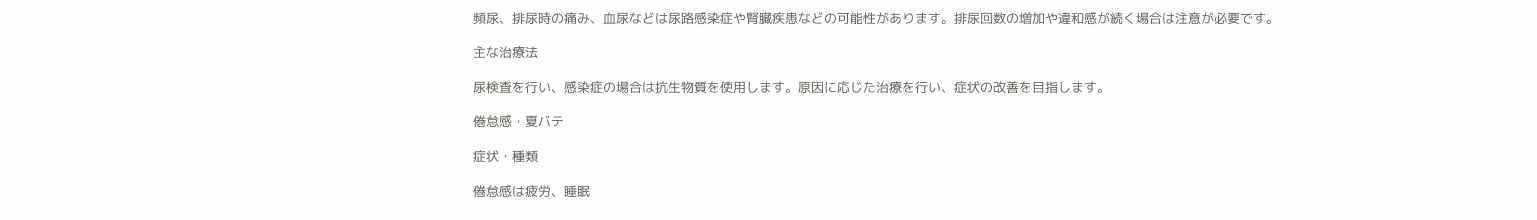頻尿、排尿時の痛み、血尿などは尿路感染症や腎臓疾患などの可能性があります。排尿回数の増加や違和感が続く場合は注意が必要です。

主な治療法

尿検査を行い、感染症の場合は抗生物質を使用します。原因に応じた治療を行い、症状の改善を目指します。

倦怠感・夏バテ

症状・種類

倦怠感は疲労、睡眠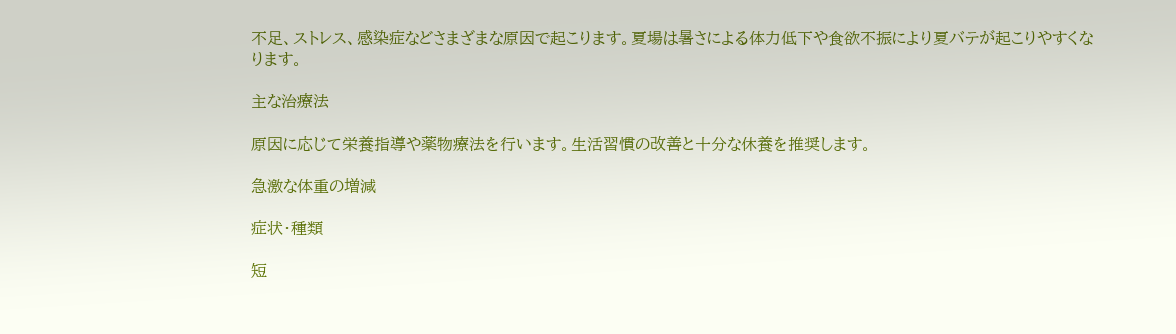不足、ストレス、感染症などさまざまな原因で起こります。夏場は暑さによる体力低下や食欲不振により夏バテが起こりやすくなります。

主な治療法

原因に応じて栄養指導や薬物療法を行います。生活習慣の改善と十分な休養を推奨します。

急激な体重の増減

症状・種類

短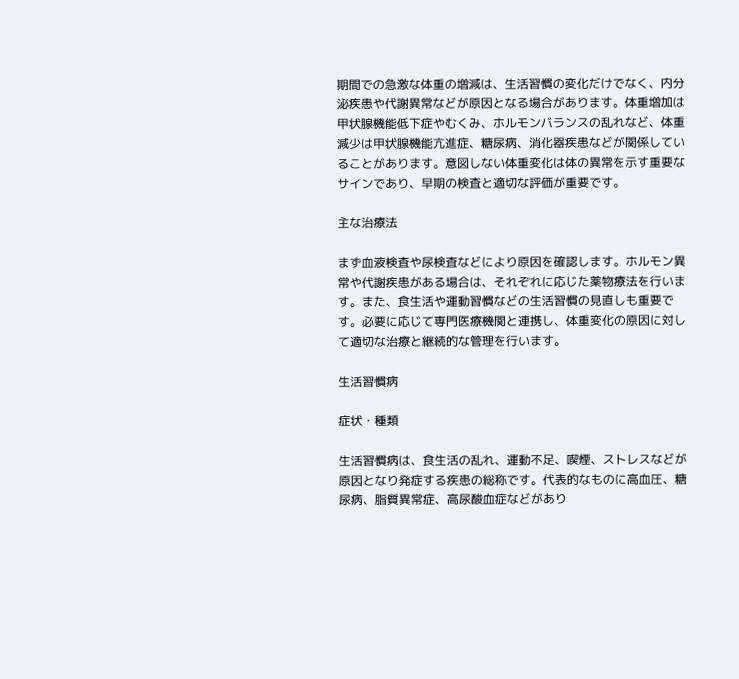期間での急激な体重の増減は、生活習慣の変化だけでなく、内分泌疾患や代謝異常などが原因となる場合があります。体重増加は甲状腺機能低下症やむくみ、ホルモンバランスの乱れなど、体重減少は甲状腺機能亢進症、糖尿病、消化器疾患などが関係していることがあります。意図しない体重変化は体の異常を示す重要なサインであり、早期の検査と適切な評価が重要です。

主な治療法

まず血液検査や尿検査などにより原因を確認します。ホルモン異常や代謝疾患がある場合は、それぞれに応じた薬物療法を行います。また、食生活や運動習慣などの生活習慣の見直しも重要です。必要に応じて専門医療機関と連携し、体重変化の原因に対して適切な治療と継続的な管理を行います。

生活習慣病

症状・種類

生活習慣病は、食生活の乱れ、運動不足、喫煙、ストレスなどが原因となり発症する疾患の総称です。代表的なものに高血圧、糖尿病、脂質異常症、高尿酸血症などがあり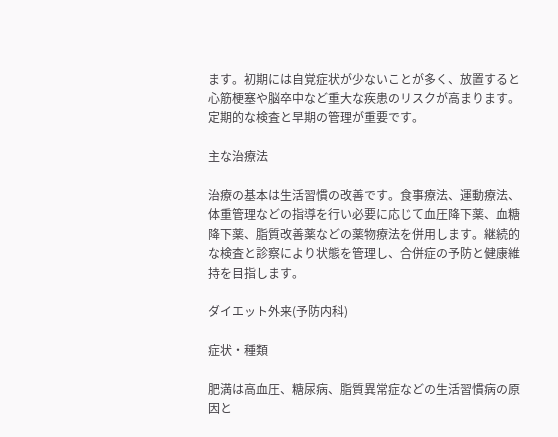ます。初期には自覚症状が少ないことが多く、放置すると心筋梗塞や脳卒中など重大な疾患のリスクが高まります。定期的な検査と早期の管理が重要です。

主な治療法

治療の基本は生活習慣の改善です。食事療法、運動療法、体重管理などの指導を行い必要に応じて血圧降下薬、血糖降下薬、脂質改善薬などの薬物療法を併用します。継続的な検査と診察により状態を管理し、合併症の予防と健康維持を目指します。

ダイエット外来(予防内科)

症状・種類

肥満は高血圧、糖尿病、脂質異常症などの生活習慣病の原因と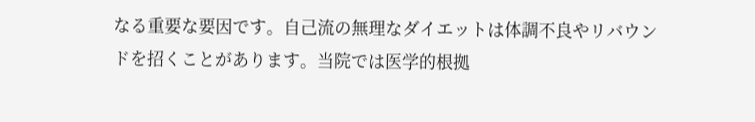なる重要な要因です。自己流の無理なダイエットは体調不良やリバウンドを招くことがあります。当院では医学的根拠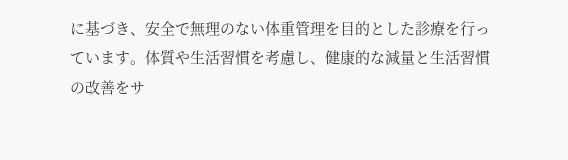に基づき、安全で無理のない体重管理を目的とした診療を行っています。体質や生活習慣を考慮し、健康的な減量と生活習慣の改善をサ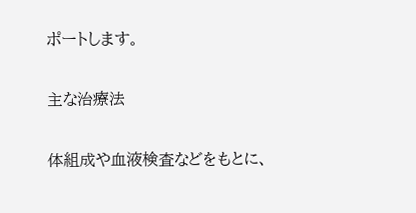ポートします。

主な治療法

体組成や血液検査などをもとに、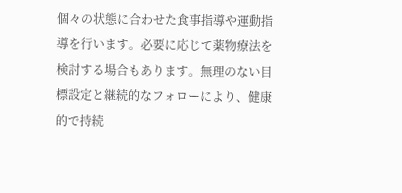個々の状態に合わせた食事指導や運動指導を行います。必要に応じて薬物療法を検討する場合もあります。無理のない目標設定と継続的なフォローにより、健康的で持続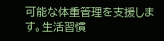可能な体重管理を支援します。生活習慣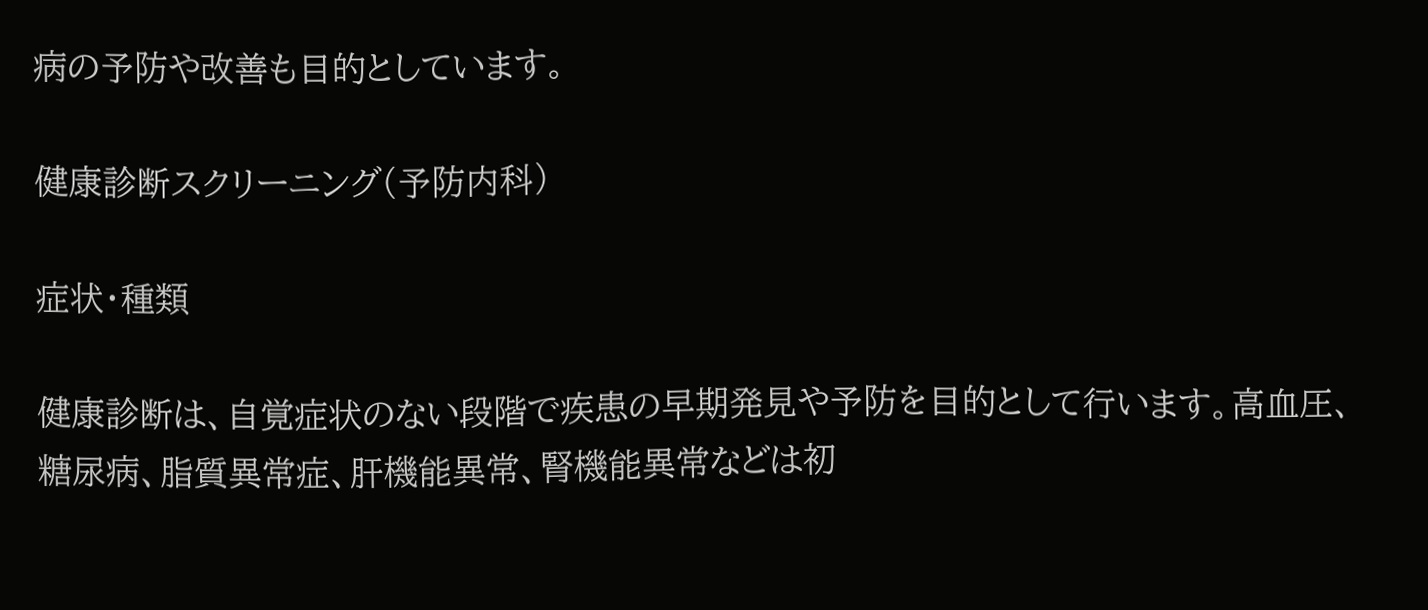病の予防や改善も目的としています。

健康診断スクリーニング(予防内科)

症状・種類

健康診断は、自覚症状のない段階で疾患の早期発見や予防を目的として行います。高血圧、糖尿病、脂質異常症、肝機能異常、腎機能異常などは初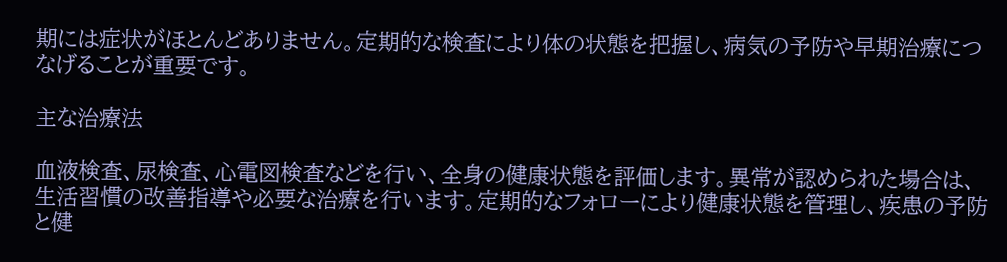期には症状がほとんどありません。定期的な検査により体の状態を把握し、病気の予防や早期治療につなげることが重要です。

主な治療法

血液検査、尿検査、心電図検査などを行い、全身の健康状態を評価します。異常が認められた場合は、生活習慣の改善指導や必要な治療を行います。定期的なフォローにより健康状態を管理し、疾患の予防と健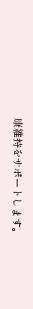康維持をサポートします。